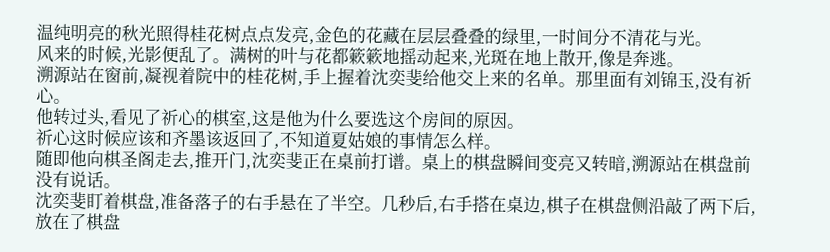温纯明亮的秋光照得桂花树点点发亮,金色的花藏在层层叠叠的绿里,一时间分不清花与光。
风来的时候,光影便乱了。满树的叶与花都簌簌地摇动起来,光斑在地上散开,像是奔逃。
溯源站在窗前,凝视着院中的桂花树,手上握着沈奕斐给他交上来的名单。那里面有刘锦玉,没有祈心。
他转过头,看见了祈心的棋室,这是他为什么要选这个房间的原因。
祈心这时候应该和齐墨该返回了,不知道夏姑娘的事情怎么样。
随即他向棋圣阁走去,推开门,沈奕斐正在桌前打谱。桌上的棋盘瞬间变亮又转暗,溯源站在棋盘前没有说话。
沈奕斐盯着棋盘,准备落子的右手悬在了半空。几秒后,右手搭在桌边,棋子在棋盘侧沿敲了两下后,放在了棋盘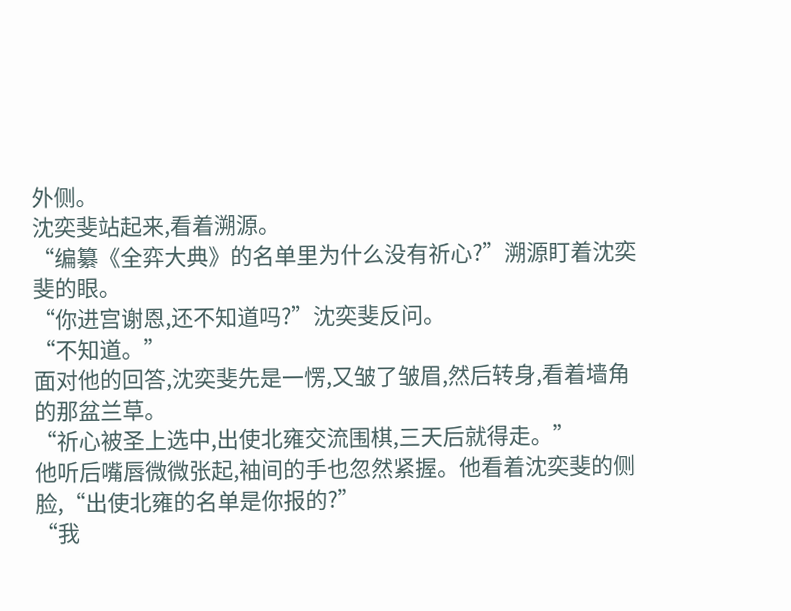外侧。
沈奕斐站起来,看着溯源。
“编纂《全弈大典》的名单里为什么没有祈心?”溯源盯着沈奕斐的眼。
“你进宫谢恩,还不知道吗?”沈奕斐反问。
“不知道。”
面对他的回答,沈奕斐先是一愣,又皱了皱眉,然后转身,看着墙角的那盆兰草。
“祈心被圣上选中,出使北雍交流围棋,三天后就得走。”
他听后嘴唇微微张起,袖间的手也忽然紧握。他看着沈奕斐的侧脸,“出使北雍的名单是你报的?”
“我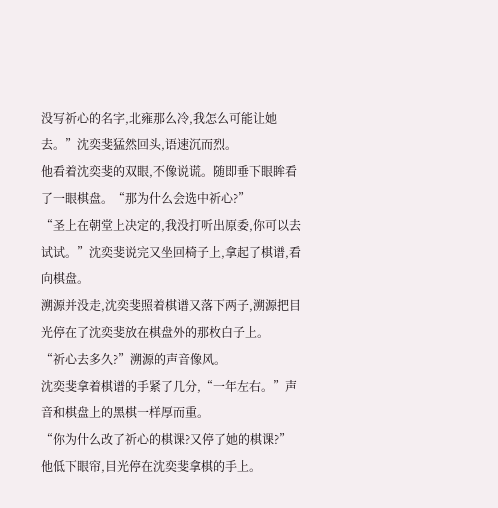没写祈心的名字,北雍那么冷,我怎么可能让她去。”沈奕斐猛然回头,语速沉而烈。
他看着沈奕斐的双眼,不像说谎。随即垂下眼眸看了一眼棋盘。“那为什么会选中祈心?”
“圣上在朝堂上决定的,我没打听出原委,你可以去试试。”沈奕斐说完又坐回椅子上,拿起了棋谱,看向棋盘。
溯源并没走,沈奕斐照着棋谱又落下两子,溯源把目光停在了沈奕斐放在棋盘外的那枚白子上。
“祈心去多久?”溯源的声音像风。
沈奕斐拿着棋谱的手紧了几分,“一年左右。”声音和棋盘上的黑棋一样厚而重。
“你为什么改了祈心的棋课?又停了她的棋课?”他低下眼帘,目光停在沈奕斐拿棋的手上。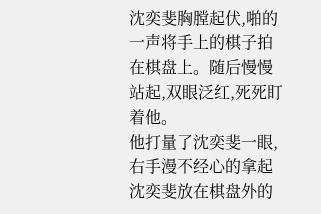沈奕斐胸膛起伏,啪的一声将手上的棋子拍在棋盘上。随后慢慢站起,双眼泛红,死死盯着他。
他打量了沈奕斐一眼,右手漫不经心的拿起沈奕斐放在棋盘外的